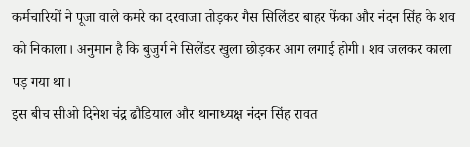कर्मचारियों ने पूजा वाले कमरे का दरवाजा तोड़कर गैस सिलिंडर बाहर फेंका और नंदन सिंह के शव को निकाला। अनुमान है कि बुजुर्ग ने सिलेंडर खुला छोड़कर आग लगाई होगी। शव जलकर काला पड़ गया था।
इस बीच सीओ दिनेश चंद्र ढौडियाल और थानाध्यक्ष नंदन सिंह रावत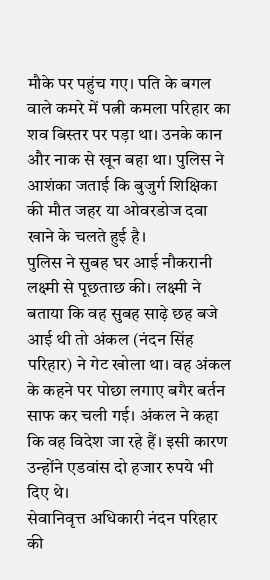मौके पर पहुंच गए। पति के बगल वाले कमरे में पत्नी कमला परिहार का शव बिस्तर पर पड़ा था। उनके कान और नाक से खून बहा था। पुलिस ने आशंका जताई कि बुजुर्ग शिक्षिका की मौत जहर या ओवरडोज दवा खाने के चलते हुई है।
पुलिस ने सुबह घर आई नौकरानी लक्ष्मी से पूछताछ की। लक्ष्मी ने बताया कि वह सुबह साढ़े छह बजे आई थी तो अंकल (नंदन सिंह परिहार) ने गेट खोला था। वह अंकल के कहने पर पोछा लगाए बगैर बर्तन साफ कर चली गई। अंकल ने कहा कि वह विदेश जा रहे हैं। इसी कारण उन्होंने एडवांस दो हजार रुपये भी दिए थे।
सेवानिवृत्त अधिकारी नंदन परिहार की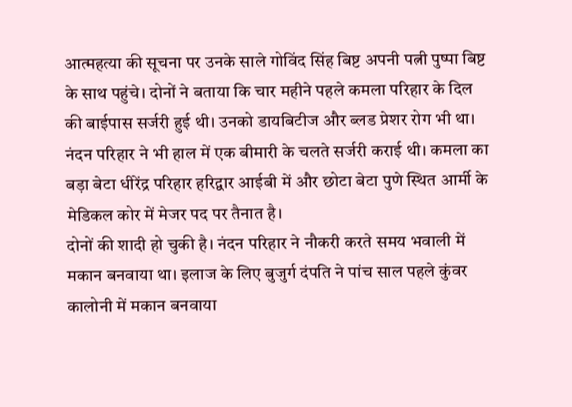आत्महत्या की सूचना पर उनके साले गोविंद सिंह बिष्ट अपनी पत्नी पुष्पा बिष्ट के साथ पहुंचे। दोनों ने बताया कि चार महीने पहले कमला परिहार के दिल की बाईपास सर्जरी हुई थी। उनको डायबिटीज और ब्लड प्रेशर रोग भी था। नंदन परिहार ने भी हाल में एक बीमारी के चलते सर्जरी कराई थी। कमला का बड़ा बेटा धीरेंद्र परिहार हरिद्वार आईबी में और छोटा बेटा पुणे स्थित आर्मी के मेडिकल कोर में मेजर पद पर तैनात है।
दोनों की शादी हो चुकी है। नंदन परिहार ने नौकरी करते समय भवाली में मकान बनवाया था। इलाज के लिए बुजुर्ग दंपति ने पांच साल पहले कुंवर कालोनी में मकान बनवाया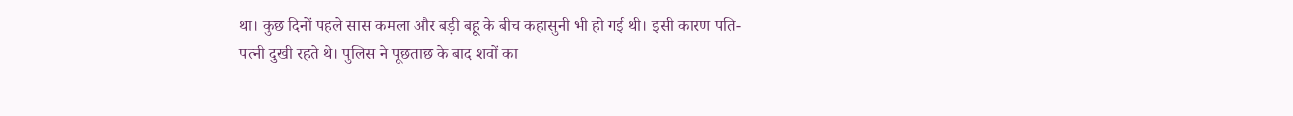था। कुछ दिनों पहले सास कमला और बड़ी बहू के बीच कहासुनी भी हो गई थी। इसी कारण पति-पत्नी दुखी रहते थे। पुलिस ने पूछताछ के बाद शवों का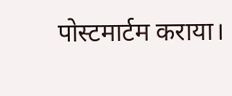पोस्टमार्टम कराया।